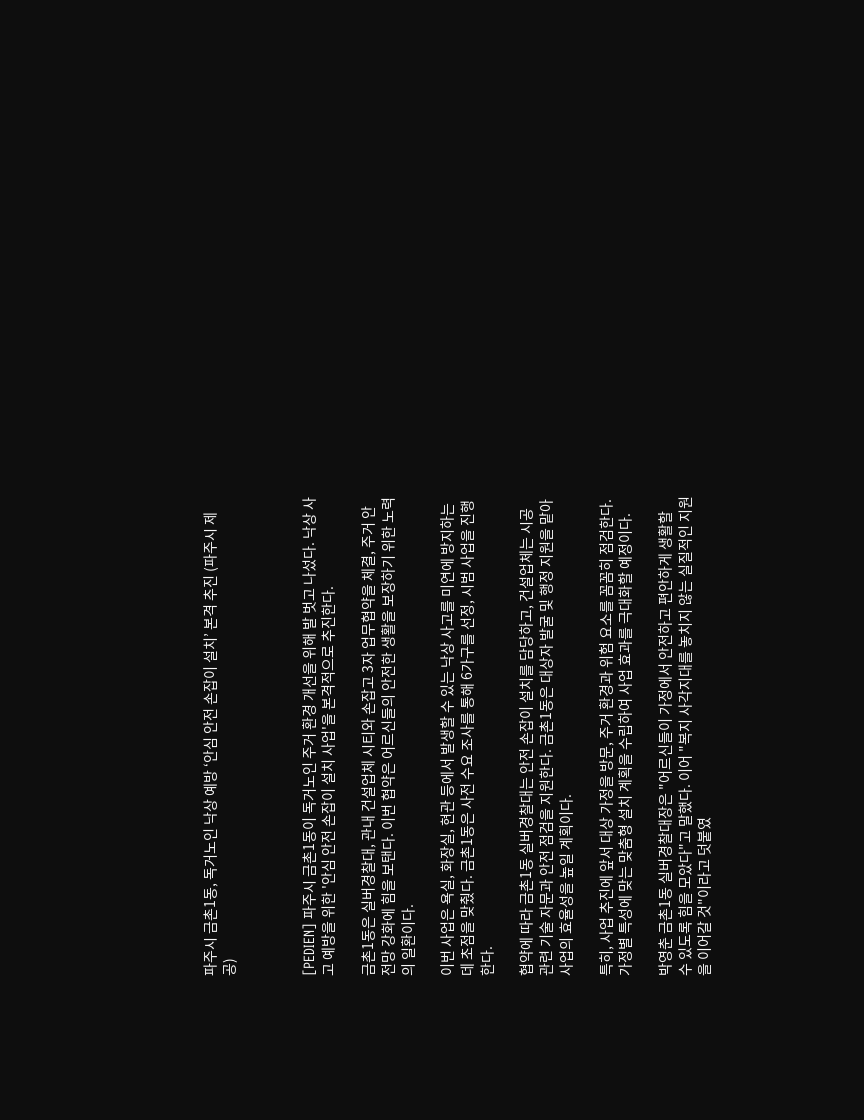파주시 금촌1동, 독거노인 낙상 예방 ‘안심 안전 손잡이 설치’ 본격 추진 (파주시 제공)



[PEDIEN] 파주시 금촌1동이 독거노인 주거 환경 개선을 위해 발 벗고 나섰다. 낙상 사고 예방을 위한 '안심 안전 손잡이 설치 사업'을 본격적으로 추진한다.

금촌1동은 실버경찰대, 관내 건설업체 시티와 손잡고 3자 업무협약을 체결, 주거 안전망 강화에 힘을 보탠다. 이번 협약은 어르신들의 안전한 생활을 보장하기 위한 노력의 일환이다.

이번 사업은 욕실, 화장실, 현관 등에서 발생할 수 있는 낙상 사고를 미연에 방지하는 데 초점을 맞췄다. 금촌1동은 사전 수요 조사를 통해 6가구를 선정, 시범 사업을 진행한다.

협약에 따라 금촌1동 실버경찰대는 안전 손잡이 설치를 담당하고, 건설업체는 시공 관련 기술 자문과 안전 점검을 지원한다. 금촌1동은 대상자 발굴 및 행정 지원을 맡아 사업의 효율성을 높일 계획이다.

특히, 사업 추진에 앞서 대상 가정을 방문, 주거 환경과 위험 요소를 꼼꼼히 점검한다. 가정별 특성에 맞는 맞춤형 설치 계획을 수립하여 사업 효과를 극대화할 예정이다.

박영춘 금촌1동 실버경찰대장은 "어르신들이 가정에서 안전하고 편안하게 생활할 수 있도록 힘을 모았다"고 말했다. 이어 "복지 사각지대를 놓치지 않는 실질적인 지원을 이어갈 것"이라고 덧붙였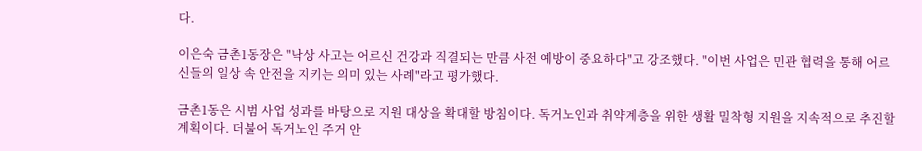다.

이은숙 금촌1동장은 "낙상 사고는 어르신 건강과 직결되는 만큼 사전 예방이 중요하다"고 강조했다. "이번 사업은 민관 협력을 통해 어르신들의 일상 속 안전을 지키는 의미 있는 사례"라고 평가했다.

금촌1동은 시범 사업 성과를 바탕으로 지원 대상을 확대할 방침이다. 독거노인과 취약계층을 위한 생활 밀착형 지원을 지속적으로 추진할 계획이다. 더불어 독거노인 주거 안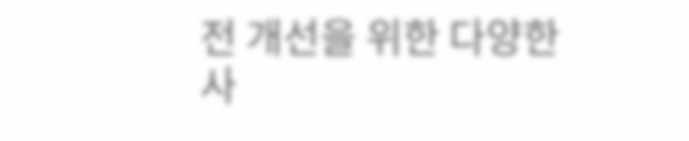전 개선을 위한 다양한 사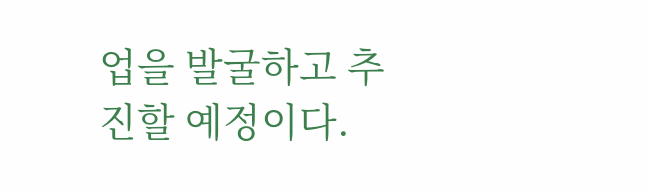업을 발굴하고 추진할 예정이다.